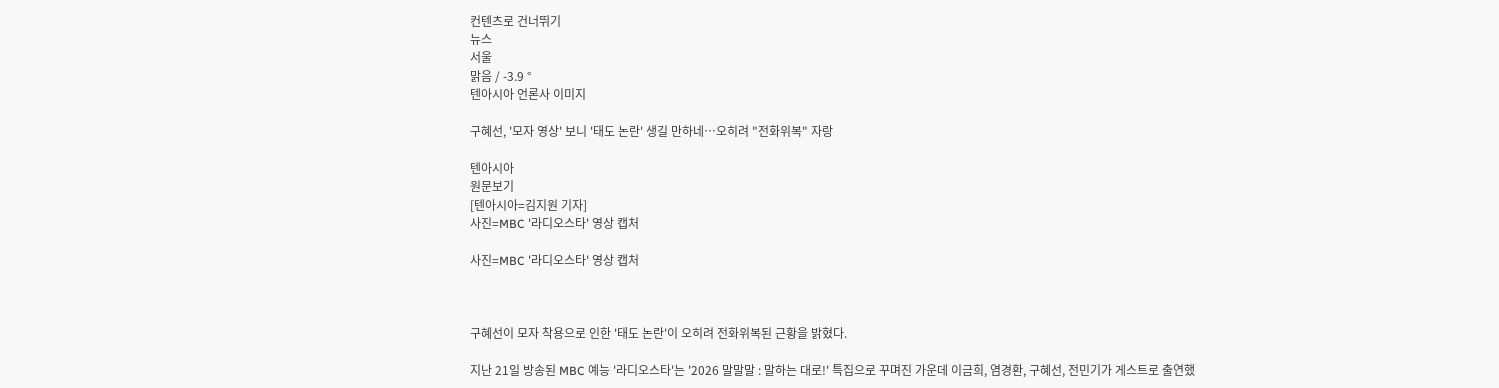컨텐츠로 건너뛰기
뉴스
서울
맑음 / -3.9 °
텐아시아 언론사 이미지

구혜선, '모자 영상' 보니 '태도 논란' 생길 만하네…오히려 "전화위복" 자랑

텐아시아
원문보기
[텐아시아=김지원 기자]
사진=MBC '라디오스타' 영상 캡처

사진=MBC '라디오스타' 영상 캡처



구혜선이 모자 착용으로 인한 '태도 논란'이 오히려 전화위복된 근황을 밝혔다.

지난 21일 방송된 MBC 예능 '라디오스타'는 '2026 말말말 : 말하는 대로!' 특집으로 꾸며진 가운데 이금희, 염경환, 구혜선, 전민기가 게스트로 출연했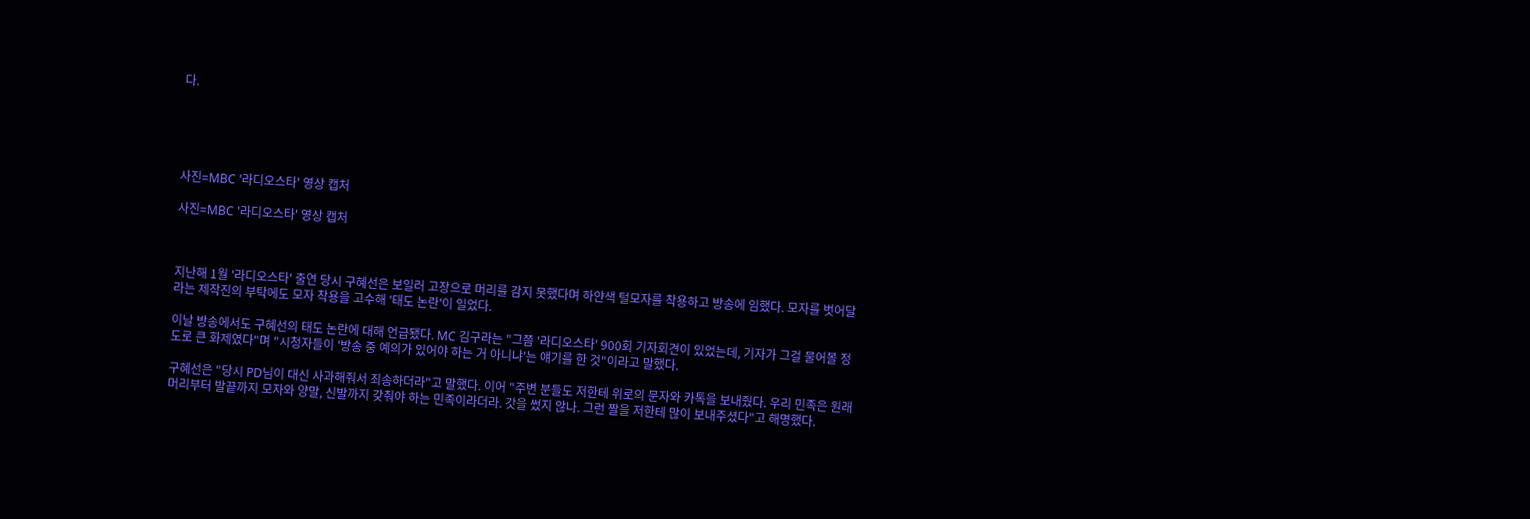다.





사진=MBC '라디오스타' 영상 캡처

사진=MBC '라디오스타' 영상 캡처



지난해 1월 '라디오스타' 출연 당시 구혜선은 보일러 고장으로 머리를 감지 못했다며 하얀색 털모자를 착용하고 방송에 임했다. 모자를 벗어달라는 제작진의 부탁에도 모자 착용을 고수해 '태도 논란'이 일었다.

이날 방송에서도 구혜선의 태도 논란에 대해 언급됐다. MC 김구라는 "그쯤 '라디오스타' 900회 기자회견이 있었는데, 기자가 그걸 물어볼 정도로 큰 화제였다"며 "시청자들이 '방송 중 예의가 있어야 하는 거 아니냐'는 얘기를 한 것"이라고 말했다.

구혜선은 "당시 PD님이 대신 사과해줘서 죄송하더라"고 말했다. 이어 "주변 분들도 저한테 위로의 문자와 카톡을 보내줬다. 우리 민족은 원래 머리부터 발끝까지 모자와 양말, 신발까지 갖춰야 하는 민족이라더라. 갓을 썼지 않나. 그런 짤을 저한테 많이 보내주셨다"고 해명했다.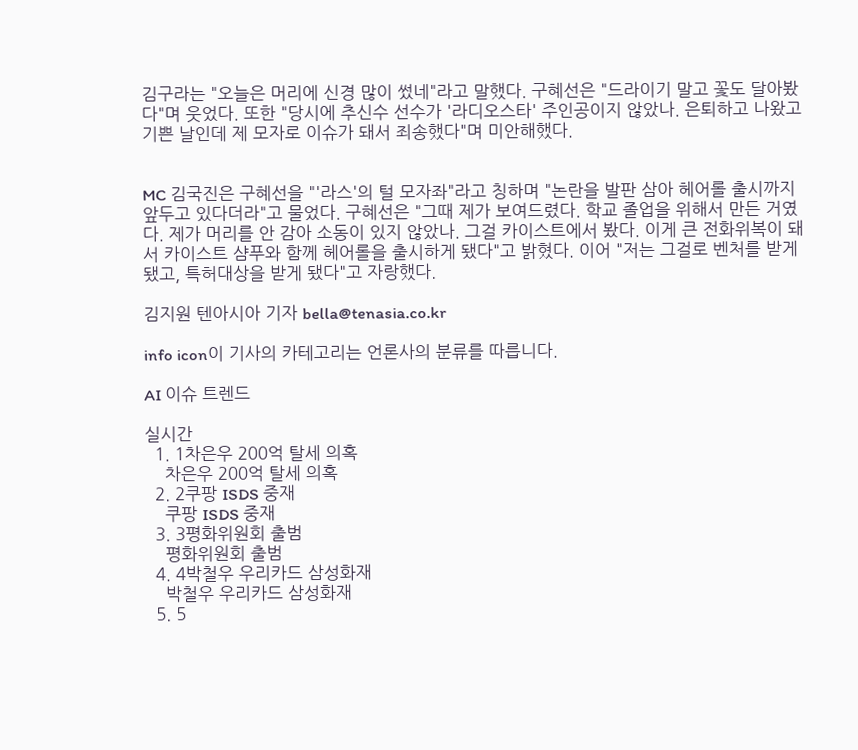김구라는 "오늘은 머리에 신경 많이 썼네"라고 말했다. 구혜선은 "드라이기 말고 꽃도 달아봤다"며 웃었다. 또한 "당시에 추신수 선수가 '라디오스타' 주인공이지 않았나. 은퇴하고 나왔고 기쁜 날인데 제 모자로 이슈가 돼서 죄송했다"며 미안해했다.


MC 김국진은 구혜선을 "'라스'의 털 모자좌"라고 칭하며 "논란을 발판 삼아 헤어롤 출시까지 앞두고 있다더라"고 물었다. 구혜선은 "그때 제가 보여드렸다. 학교 졸업을 위해서 만든 거였다. 제가 머리를 안 감아 소동이 있지 않았나. 그걸 카이스트에서 봤다. 이게 큰 전화위복이 돼서 카이스트 샴푸와 함께 헤어롤을 출시하게 됐다"고 밝혔다. 이어 "저는 그걸로 벤처를 받게 됐고, 특허대상을 받게 됐다"고 자랑했다.

김지원 텐아시아 기자 bella@tenasia.co.kr

info icon이 기사의 카테고리는 언론사의 분류를 따릅니다.

AI 이슈 트렌드

실시간
  1. 1차은우 200억 탈세 의혹
    차은우 200억 탈세 의혹
  2. 2쿠팡 ISDS 중재
    쿠팡 ISDS 중재
  3. 3평화위원회 출범
    평화위원회 출범
  4. 4박철우 우리카드 삼성화재
    박철우 우리카드 삼성화재
  5. 5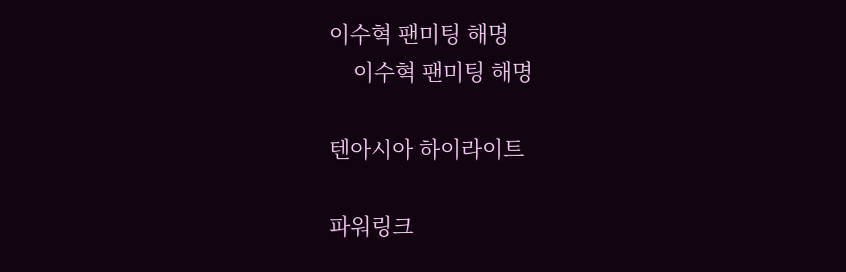이수혁 팬미팅 해명
    이수혁 팬미팅 해명

텐아시아 하이라이트

파워링크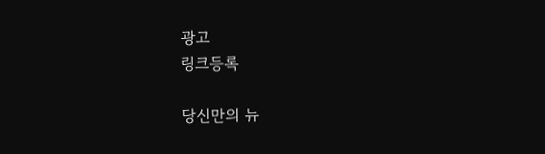광고
링크등록

당신만의 뉴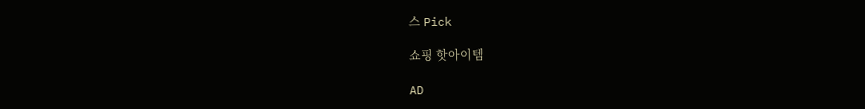스 Pick

쇼핑 핫아이템

AD